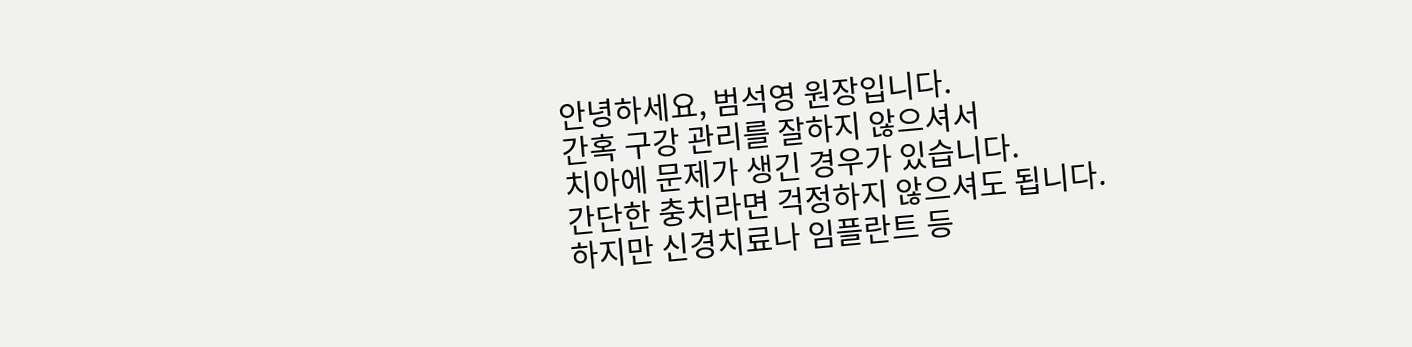안녕하세요, 범석영 원장입니다.
간혹 구강 관리를 잘하지 않으셔서
치아에 문제가 생긴 경우가 있습니다.
간단한 충치라면 걱정하지 않으셔도 됩니다.
하지만 신경치료나 임플란트 등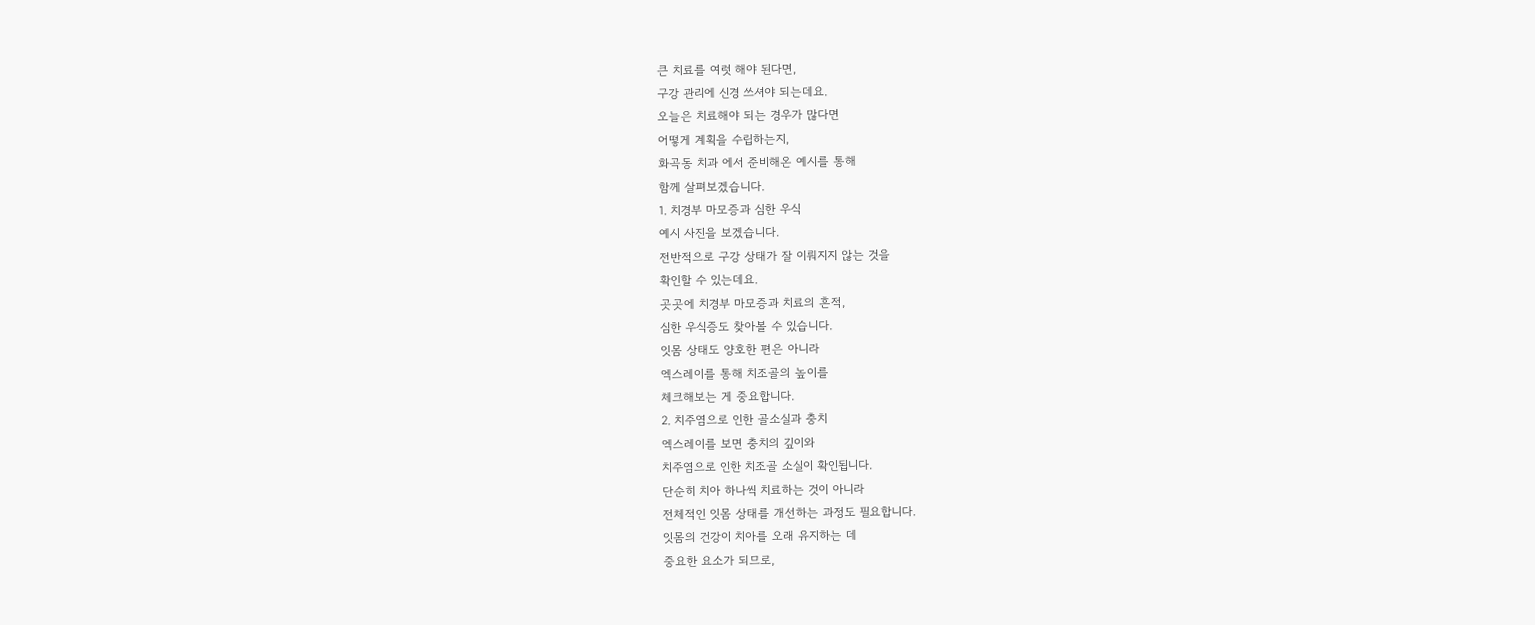큰 치료를 여럿 해야 된다면,
구강 관리에 신경 쓰셔야 되는데요.
오늘은 치료해야 되는 경우가 많다면
어떻게 계획을 수립하는지,
화곡동 치과 에서 준비해온 예시를 통해
함께 살펴보겠습니다.
1. 치경부 마모증과 심한 우식
예시 사진을 보겠습니다.
전반적으로 구강 상태가 잘 이뤄지지 않는 것을
확인할 수 있는데요.
곳곳에 치경부 마모증과 치료의 흔적,
심한 우식증도 찾아볼 수 있습니다.
잇몸 상태도 양호한 편은 아니라
엑스레이를 통해 치조골의 높이를
체크해보는 게 중요합니다.
2. 치주염으로 인한 골소실과 충치
엑스레이를 보면 충치의 깊이와
치주염으로 인한 치조골 소실이 확인됩니다.
단순히 치아 하나씩 치료하는 것이 아니라
전체적인 잇몸 상태를 개선하는 과정도 필요합니다.
잇몸의 건강이 치아를 오래 유지하는 데
중요한 요소가 되므로,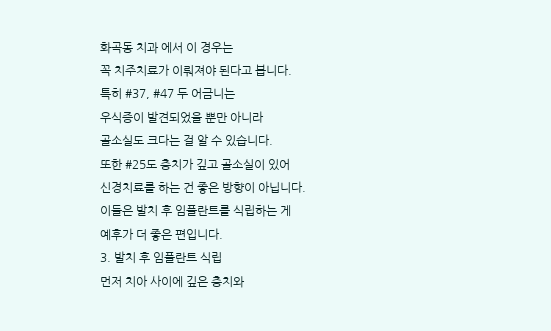화곡동 치과 에서 이 경우는
꼭 치주치료가 이뤄져야 된다고 봅니다.
특히 #37, #47 두 어금니는
우식증이 발견되었을 뿐만 아니라
골소실도 크다는 걸 알 수 있습니다.
또한 #25도 충치가 깊고 골소실이 있어
신경치료를 하는 건 좋은 방향이 아닙니다.
이들은 발치 후 임플란트를 식립하는 게
예후가 더 좋은 편입니다.
3. 발치 후 임플란트 식립
먼저 치아 사이에 깊은 충치와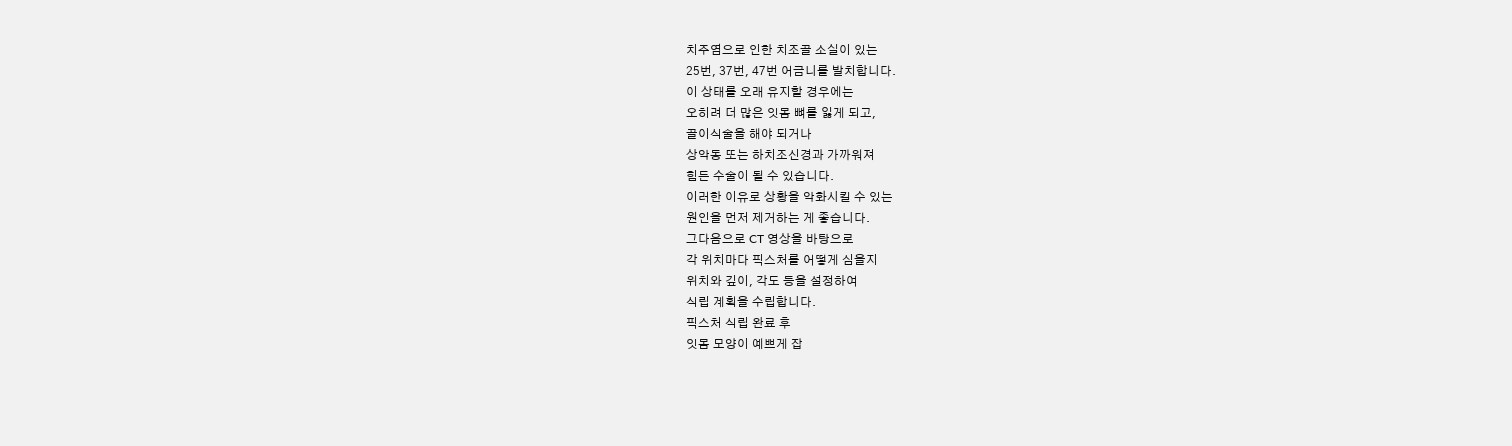치주염으로 인한 치조골 소실이 있는
25번, 37번, 47번 어금니를 발치합니다.
이 상태를 오래 유지할 경우에는
오히려 더 많은 잇몸 뼈를 잃게 되고,
골이식술을 해야 되거나
상악동 또는 하치조신경과 가까워져
힘든 수술이 될 수 있습니다.
이러한 이유로 상황을 악화시킬 수 있는
원인을 먼저 제거하는 게 좋습니다.
그다음으로 CT 영상을 바탕으로
각 위치마다 픽스처를 어떻게 심을지
위치와 깊이, 각도 등을 설정하여
식립 계획을 수립합니다.
픽스처 식립 완료 후
잇몸 모양이 예쁘게 잡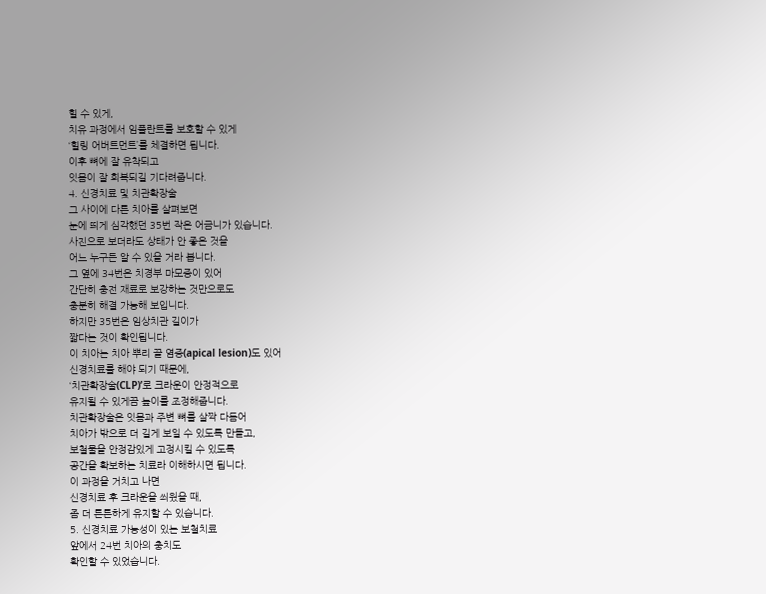힐 수 있게,
치유 과정에서 임플란트를 보호할 수 있게
‘힐링 어버트먼트’를 체결하면 됩니다.
이후 뼈에 잘 유착되고
잇몸이 잘 회복되길 기다려줍니다.
4. 신경치료 및 치관확장술
그 사이에 다른 치아를 살펴보면
눈에 띄게 심각했던 35번 작은 어금니가 있습니다.
사진으로 보더라도 상태가 안 좋은 것을
어느 누구든 알 수 있을 거라 봅니다.
그 옆에 34번은 치경부 마모증이 있어
간단히 충전 재료로 보강하는 것만으로도
충분히 해결 가능해 보입니다.
하지만 35번은 임상치관 길이가
짧다는 것이 확인됩니다.
이 치아는 치아 뿌리 끝 염증(apical lesion)도 있어
신경치료를 해야 되기 때문에,
‘치관확장술(CLP)’로 크라운이 안정적으로
유지될 수 있게끔 높이를 조정해줍니다.
치관확장술은 잇몸과 주변 뼈를 살짝 다듬어
치아가 밖으로 더 길게 보일 수 있도록 만들고,
보철물을 안정감있게 고정시킬 수 있도록
공간을 확보하는 치료라 이해하시면 됩니다.
이 과정을 거치고 나면
신경치료 후 크라운을 씌웠을 때,
좀 더 튼튼하게 유지할 수 있습니다.
5. 신경치료 가능성이 있는 보철치료
앞에서 24번 치아의 충치도
확인할 수 있었습니다.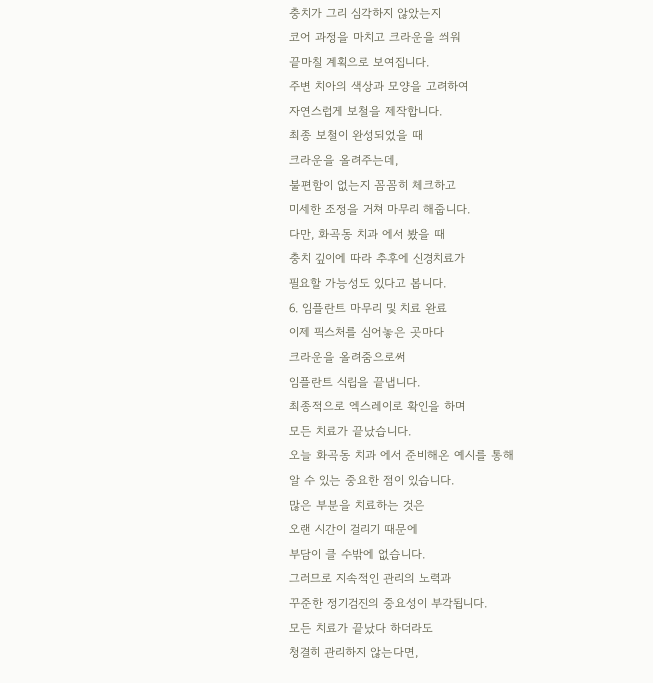충치가 그리 심각하지 않았는지
코어 과정을 마치고 크라운을 씌워
끝마칠 계획으로 보여집니다.
주변 치아의 색상과 모양을 고려하여
자연스럽게 보철을 제작합니다.
최종 보철이 완성되었을 때
크라운을 올려주는데,
불편함이 없는지 꼼꼼히 체크하고
미세한 조정을 거쳐 마무리 해줍니다.
다만, 화곡동 치과 에서 봤을 때
충치 깊이에 따라 추후에 신경치료가
필요할 가능성도 있다고 봅니다.
6. 임플란트 마무리 및 치료 완료
이제 픽스처를 심어놓은 곳마다
크라운을 올려줌으로써
임플란트 식립을 끝냅니다.
최종적으로 엑스레이로 확인을 하며
모든 치료가 끝났습니다.
오늘 화곡동 치과 에서 준비해온 예시를 통해
알 수 있는 중요한 점이 있습니다.
많은 부분을 치료하는 것은
오랜 시간이 걸리기 때문에
부담이 클 수밖에 없습니다.
그러므로 지속적인 관리의 노력과
꾸준한 정기검진의 중요성이 부각됩니다.
모든 치료가 끝났다 하더라도
청결히 관리하지 않는다면,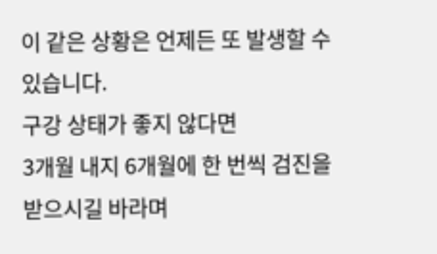이 같은 상황은 언제든 또 발생할 수 있습니다.
구강 상태가 좋지 않다면
3개월 내지 6개월에 한 번씩 검진을 받으시길 바라며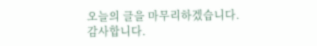오늘의 글을 마무리하겠습니다.
감사합니다.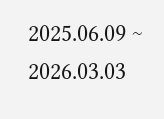2025.06.09 ~ 2026.03.03